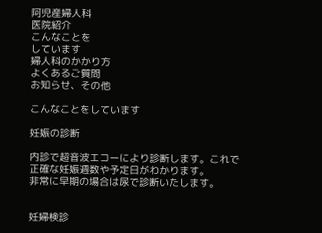阿児産婦人科
医院紹介
こんなことを
しています
婦人科のかかり方
よくあるご質問
お知らせ、その他

こんなことをしています

妊娠の診断

内診で超音波エコーにより診断します。これで正確な妊娠週数や予定日がわかります。
非常に早期の場合は尿で診断いたします。


妊婦検診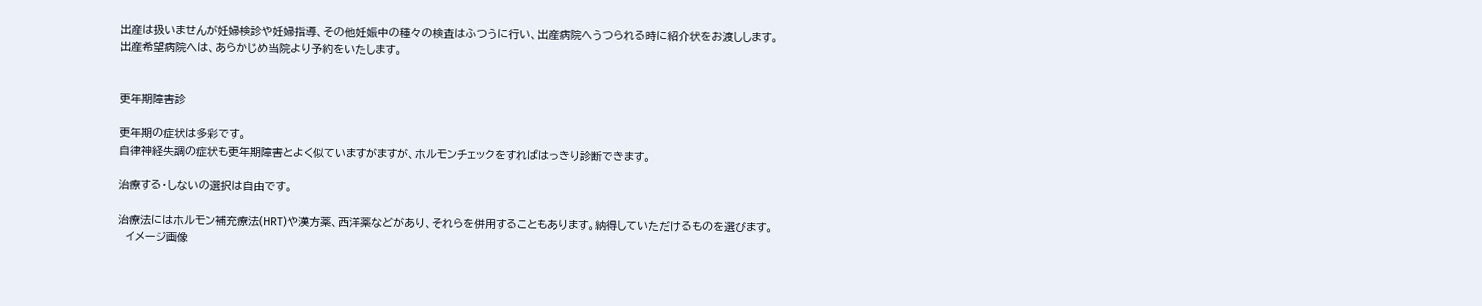出産は扱いませんが妊婦検診や妊婦指導、その他妊娠中の種々の検査はふつうに行い、出産病院へうつられる時に紹介状をお渡しします。
出産希望病院へは、あらかじめ当院より予約をいたします。


更年期障害診

更年期の症状は多彩です。
自律神経失調の症状も更年期障害とよく似ていますがますが、ホルモンチェックをすればはっきり診断できます。

治療する・しないの選択は自由です。

治療法にはホルモン補充療法(HRT)や漢方薬、西洋薬などがあり、それらを併用することもあります。納得していただけるものを選びます。
  イメージ画像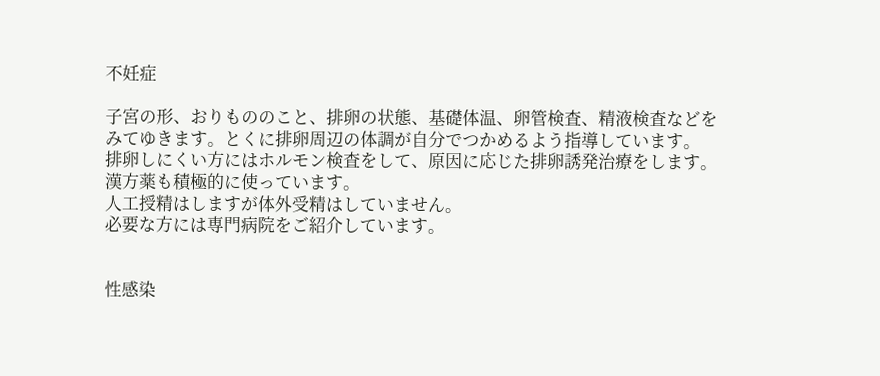不妊症

子宮の形、おりもののこと、排卵の状態、基礎体温、卵管検査、精液検査などをみてゆきます。とくに排卵周辺の体調が自分でつかめるよう指導しています。
排卵しにくい方にはホルモン検査をして、原因に応じた排卵誘発治療をします。
漢方薬も積極的に使っています。
人工授精はしますが体外受精はしていません。
必要な方には専門病院をご紹介しています。


性感染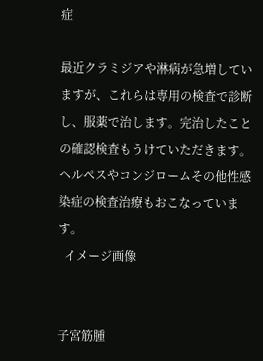症

最近クラミジアや淋病が急増していますが、これらは専用の検査で診断し、服薬で治します。完治したことの確認検査もうけていただきます。
ヘルペスやコンジロームその他性感染症の検査治療もおこなっています。
  イメージ画像


子宮筋腫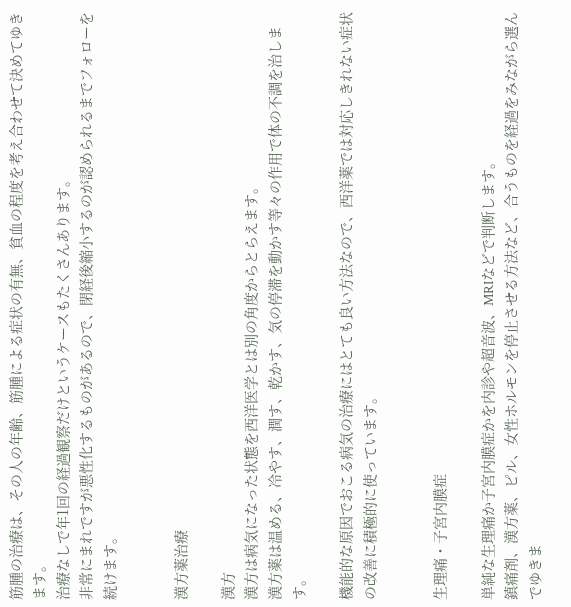筋腫の治療は、その人の年齢、筋腫による症状の有無、貧血の程度を考え合わせて決めてゆきます。
治療なしで年1回の経過観察だけというケースもたくさんあります。
非常にまれですが悪性化するものがあるので、閉経後縮小するのが認められるまでフォローを続けます。


漢方薬治療

漢方
漢方は病気になった状態を西洋医学とは別の角度からとらえます。
漢方薬は温める、冷やす、潤す、乾かす、気の停滞を動かす等々の作用で体の不調を治します。

機能的な原因でおこる病気の治療にはとても良い方法なので、西洋薬では対応しきれない症状の改善に積極的に使っています。


生理痛・子宮内膜症

単純な生理痛か子宮内膜症かを内診や超音波、MRIなどで判断します。
鎮痛剤、漢方薬、ピル、女性ホルモンを停止させる方法など、合うものを経過をみながら選んでゆきま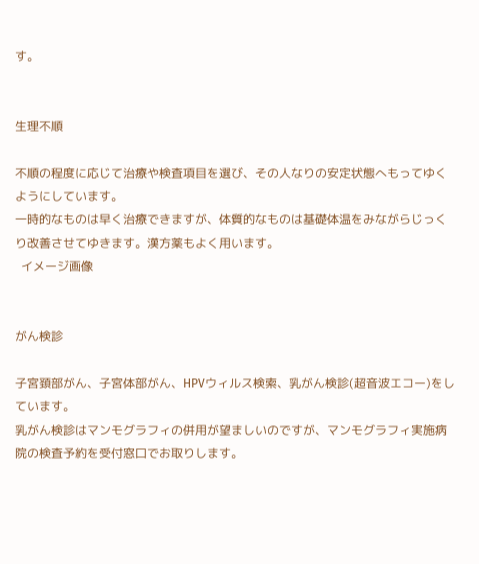す。


生理不順

不順の程度に応じて治療や検査項目を選び、その人なりの安定状態へもってゆくようにしています。
一時的なものは早く治療できますが、体質的なものは基礎体温をみながらじっくり改善させてゆきます。漢方薬もよく用います。
  イメージ画像


がん検診

子宮頚部がん、子宮体部がん、HPVウィルス検索、乳がん検診(超音波エコー)をしています。
乳がん検診はマンモグラフィの併用が望ましいのですが、マンモグラフィ実施病院の検査予約を受付窓口でお取りします。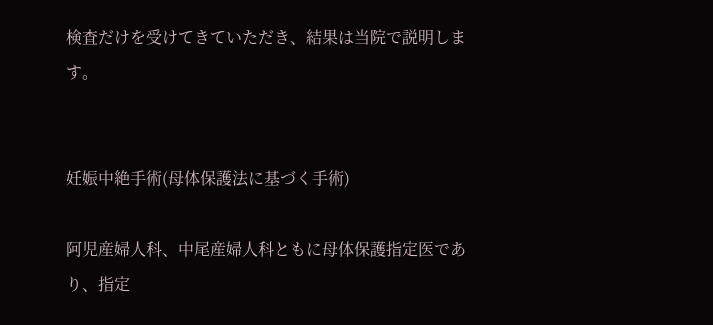検査だけを受けてきていただき、結果は当院で説明します。


妊娠中絶手術(母体保護法に基づく手術)

阿児産婦人科、中尾産婦人科ともに母体保護指定医であり、指定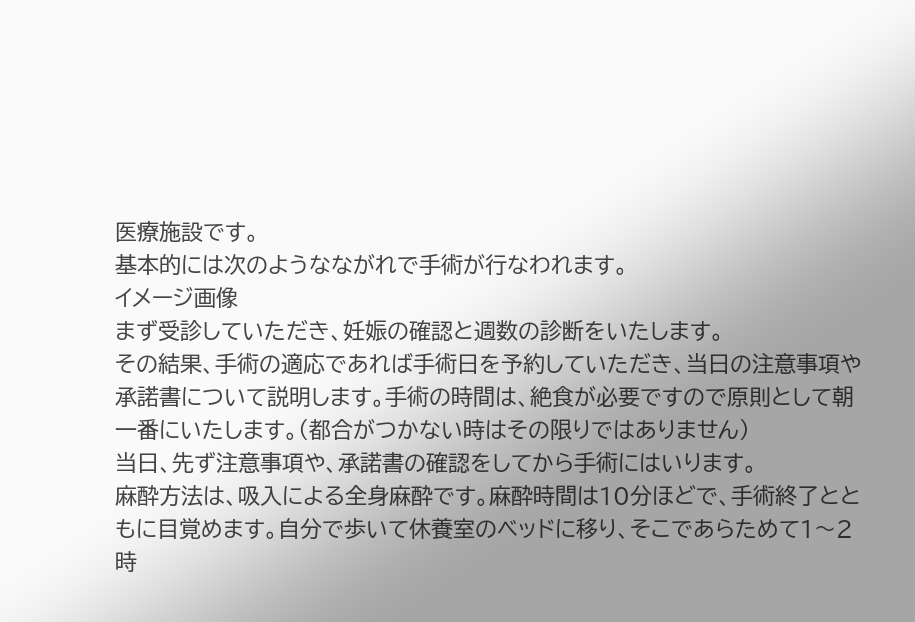医療施設です。
基本的には次のようなながれで手術が行なわれます。
イメージ画像
まず受診していただき、妊娠の確認と週数の診断をいたします。
その結果、手術の適応であれば手術日を予約していただき、当日の注意事項や承諾書について説明します。手術の時間は、絶食が必要ですので原則として朝一番にいたします。(都合がつかない時はその限りではありません)
当日、先ず注意事項や、承諾書の確認をしてから手術にはいります。
麻酔方法は、吸入による全身麻酔です。麻酔時間は10分ほどで、手術終了とともに目覚めます。自分で歩いて休養室のベッドに移り、そこであらためて1〜2時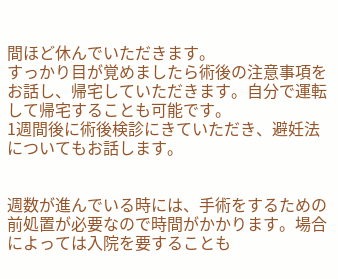間ほど休んでいただきます。
すっかり目が覚めましたら術後の注意事項をお話し、帰宅していただきます。自分で運転して帰宅することも可能です。
1週間後に術後検診にきていただき、避妊法についてもお話します。


週数が進んでいる時には、手術をするための前処置が必要なので時間がかかります。場合によっては入院を要することも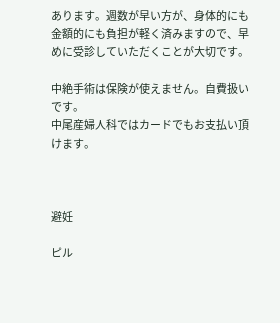あります。週数が早い方が、身体的にも金額的にも負担が軽く済みますので、早めに受診していただくことが大切です。

中絶手術は保険が使えません。自費扱いです。
中尾産婦人科ではカードでもお支払い頂けます。



避妊

ピル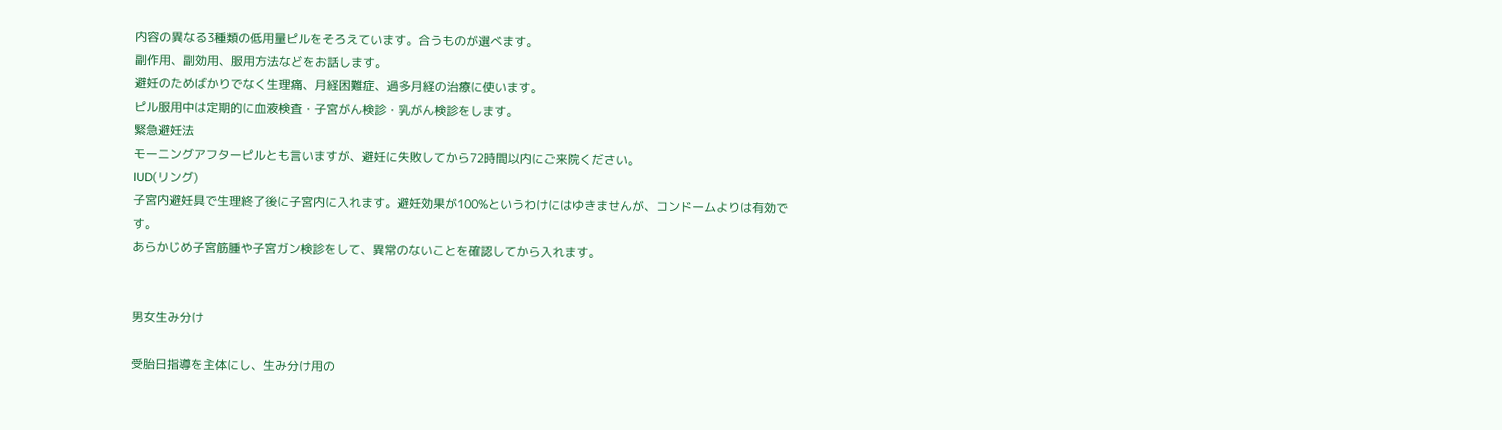内容の異なる3種類の低用量ピルをそろえています。合うものが選べます。
副作用、副効用、服用方法などをお話します。
避妊のためばかりでなく生理痛、月経困難症、過多月経の治療に使います。
ピル服用中は定期的に血液検査・子宮がん検診・乳がん検診をします。
緊急避妊法
モーニングアフターピルとも言いますが、避妊に失敗してから72時間以内にご来院ください。
IUD(リング)
子宮内避妊具で生理終了後に子宮内に入れます。避妊効果が100%というわけにはゆきませんが、コンドームよりは有効です。
あらかじめ子宮筋腫や子宮ガン検診をして、異常のないことを確認してから入れます。


男女生み分け

受胎日指導を主体にし、生み分け用の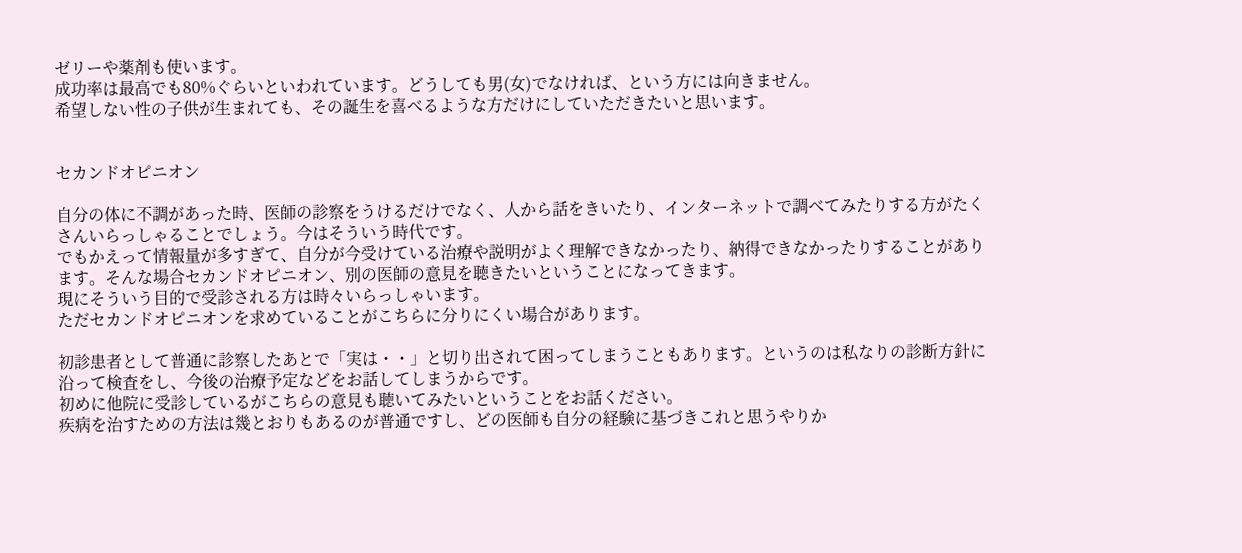ゼリーや薬剤も使います。
成功率は最高でも80%ぐらいといわれています。どうしても男(女)でなければ、という方には向きません。
希望しない性の子供が生まれても、その誕生を喜べるような方だけにしていただきたいと思います。


セカンドオピニオン

自分の体に不調があった時、医師の診察をうけるだけでなく、人から話をきいたり、インターネットで調べてみたりする方がたくさんいらっしゃることでしょう。今はそういう時代です。
でもかえって情報量が多すぎて、自分が今受けている治療や説明がよく理解できなかったり、納得できなかったりすることがあります。そんな場合セカンドオピニオン、別の医師の意見を聴きたいということになってきます。
現にそういう目的で受診される方は時々いらっしゃいます。
ただセカンドオピニオンを求めていることがこちらに分りにくい場合があります。

初診患者として普通に診察したあとで「実は・・」と切り出されて困ってしまうこともあります。というのは私なりの診断方針に沿って検査をし、今後の治療予定などをお話してしまうからです。
初めに他院に受診しているがこちらの意見も聴いてみたいということをお話ください。
疾病を治すための方法は幾とおりもあるのが普通ですし、どの医師も自分の経験に基づきこれと思うやりか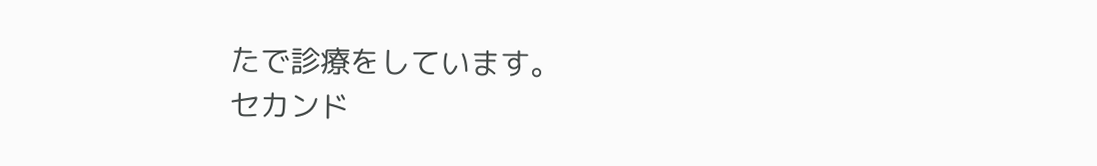たで診療をしています。
セカンド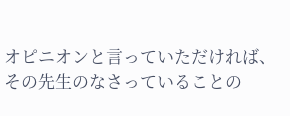オピニオンと言っていただければ、その先生のなさっていることの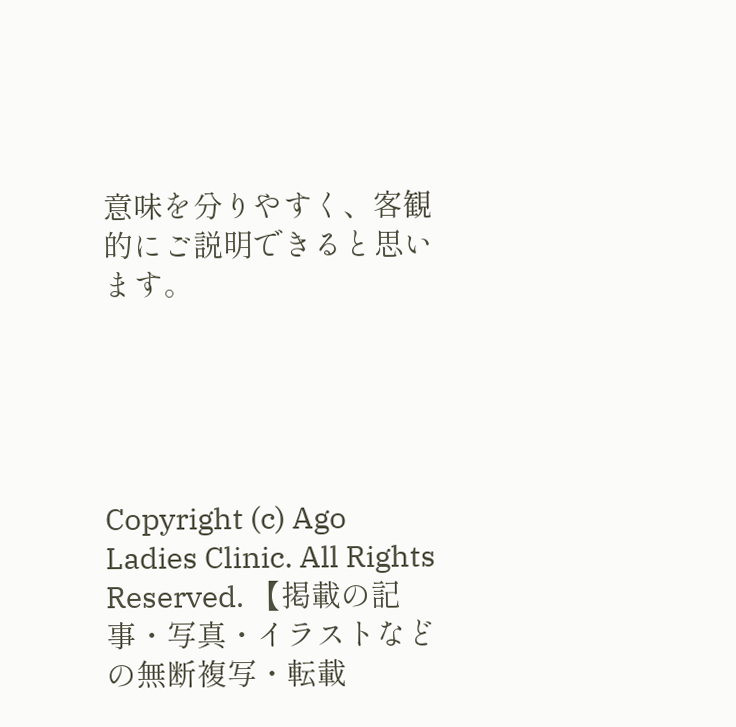意味を分りやすく、客観的にご説明できると思います。





Copyright (c) Ago Ladies Clinic. All Rights Reserved. 【掲載の記事・写真・イラストなどの無断複写・転載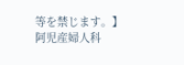等を禁じます。】
阿児産婦人科